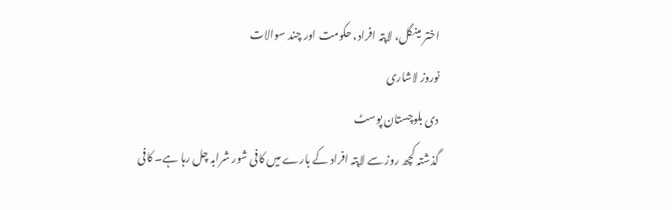اختر مینگل، لاپتہ افراد، حکومت اور چند سوالات
نوروز لاشاری
دی بلوچستان پوسٹ
گذشتہ کچھ روز سے لاپتہ افراد کے بارے میں کافی شور شرابہ چل رہا ہے۔ کافی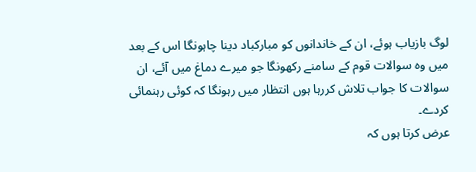لوگ بازیاب ہوئے، ان کے خاندانوں کو مبارکباد دینا چاہونگا اس کے بعد میں وہ سوالات قوم کے سامنے رکھونگا جو میرے دماغ میں آئے، ان سوالات کا جواب تلاش کررہا ہوں انتظار میں رہونگا کہ کوئی رہنمائی کردے۔
عرض کرتا ہوں کہ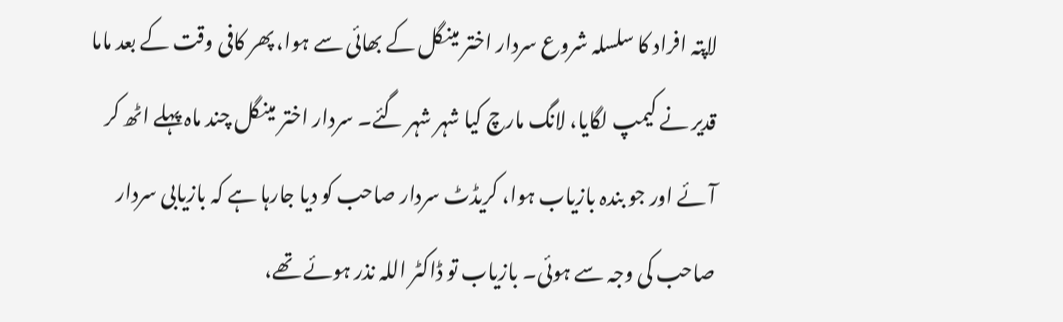لاپتہ افراد کا سلسلہ شروع سردار اختر مینگل کے بھائی سے ہوا، پھر کافی وقت کے بعد ماما قدیر نے کیمپ لگایا، لانگ مارچ کیا شہر شہر گئے۔ سردار اختر مینگل چند ماہ پہلے اٹھ کر آئے اور جو بندہ بازیاب ہوا، کریڈٹ سردار صاحب کو دیا جارہا ہے کہ بازیابی سردار صاحب کی وجہ سے ہوئی۔ بازیاب تو ڈاکٹر اللہ نذر ہوئے تھے،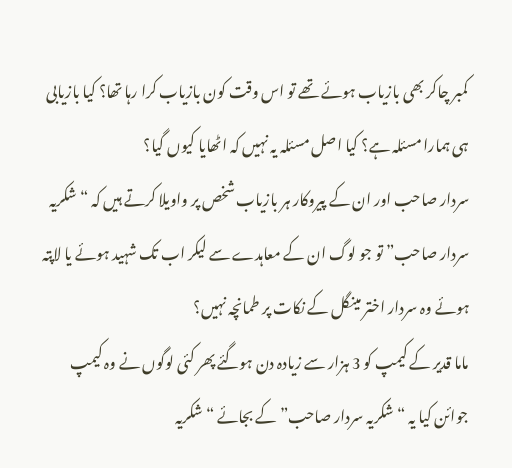کمبر چاکر بھی بازیاب ہوئے تھے تو اس وقت کون بازیاب کرا رہا تھا؟ کیا بازیابی ہی ہمارا مسئلہ ہے؟ کیا اصل مسئلہ یہ نہیں کہ اٹھایا کیوں گیا؟
سردار صاحب اور ان کے پیروکار ہر بازیاب شخص پر واویلا کرتے ہیں کہ “شکریہ سردار صاحب” تو جو لوگ ان کے معاہدے سے لیکر اب تک شہید ہوئے یا لاپتہ ہوئے وہ سردار اختر مینگل کے نکات پر طمانچہ نہیں؟
ماما قدیر کے کیمپ کو 3 ہزار سے زیادہ دن ہوگئے پھر کئی لوگوں نے وہ کیمپ جوائن کیا یہ “شکریہ سردار صاحب” کے بجائے “شکریہ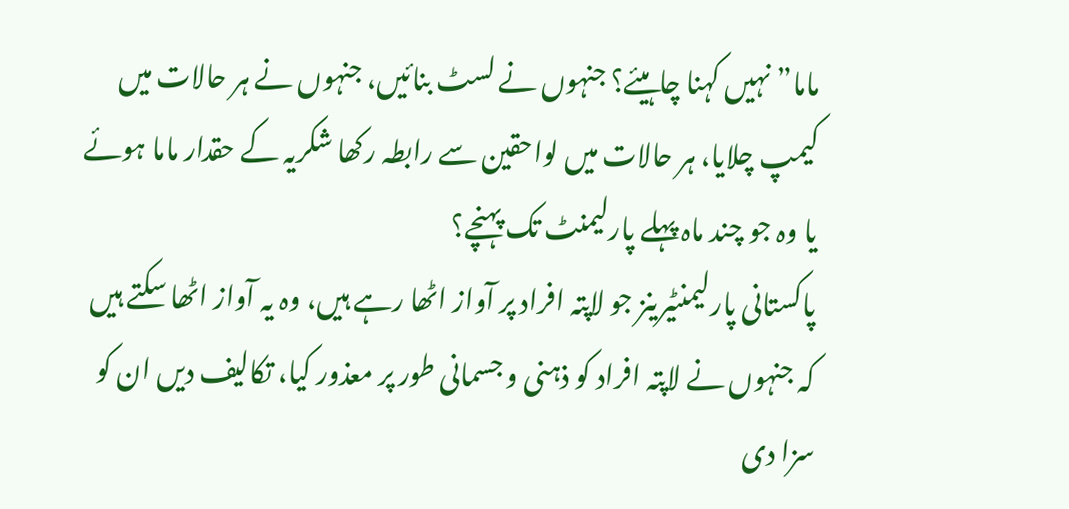ماما” نہیں کہنا چاہیئے؟ جنہوں نے لسٹ بنائیں، جنہوں نے ہر حالات میں کیمپ چلایا، ہر حالات میں لواحقین سے رابطہ رکھا شکریہ کے حقدار ماما ہوئے یا وہ جو چند ماہ پہلے پارلیمنٹ تک پہنچے؟
پاکستانی پارلیمنٹیرینز جو لاپتہ افراد پر آواز اٹھا رہے ہیں، وہ یہ آواز اٹھا سکتے ہیں کہ جنہوں نے لاپتہ افراد کو ذہنی و جسمانی طور پر معذور کیا، تکالیف دیں ان کو سزا دی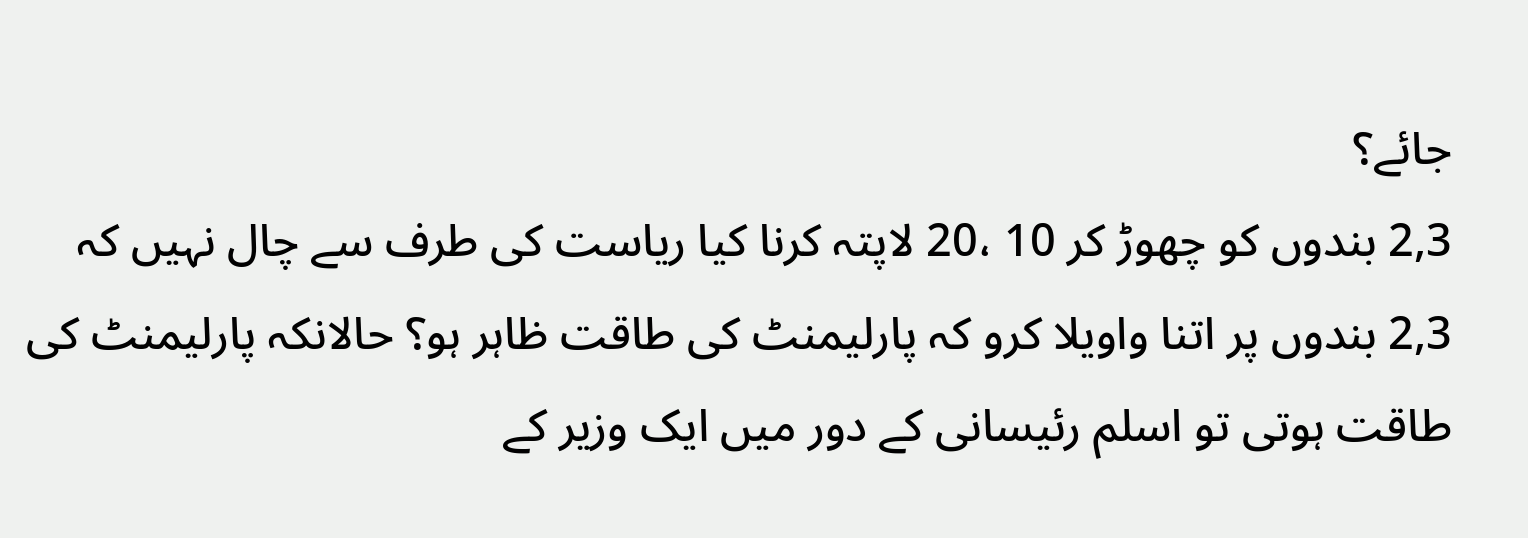جائے؟
2,3 بندوں کو چھوڑ کر 10 ،20 لاپتہ کرنا کیا ریاست کی طرف سے چال نہیں کہ 2,3 بندوں پر اتنا واویلا کرو کہ پارلیمنٹ کی طاقت ظاہر ہو؟ حالانکہ پارلیمنٹ کی طاقت ہوتی تو اسلم رئیسانی کے دور میں ایک وزیر کے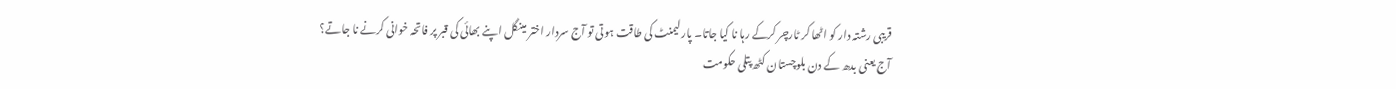قریبی رشتہ دار کو اٹھا کر ٹارچر کرکے رہا نا کیا جاتا۔ پارلیمنٹ کی طاقت ہوتی تو آج سردار اختر مینگل اپنے بھائی کی قبر پر فاتحہ خوانی کرنے نا جاتے؟
آج یعنی بدھ کے دن بلوچستان کٹھ پتلی حکومت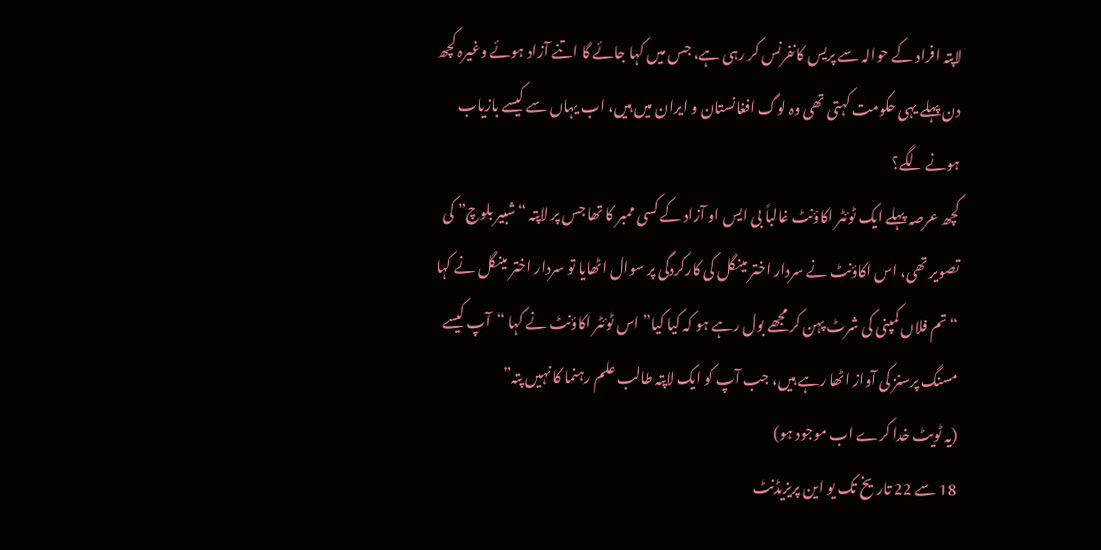لاپتہ افراد کے حوالہ سے پریس کانفرنس کر رہی ہے، جس میں کہا جائے گا اتنے آزاد ہوئے وغیرہ کچھ دن پہلے یہی حکومت کہتی تھی وہ لوگ افغانستان و ایران میں ہیں، اب یہاں سے کیسے بازیاب ہونے لگے؟
کچھ عرصہ پہلے ایک ٹوئٹر اکاؤنٹ غالباً بی ایس او آزاد کے کسی ممبر کا تھا جس پر لاپتہ “شبیر بلوچ” کی تصویر تھی، اس اکاؤنٹ نے سردار اختر مینگل کی کارکردگی پر سوال اٹھایا تو سردار اختر مینگل نے کہا “تم فلاں کمپنی کی شرٹ پہن کر مجھے بول رہے ہو کہ کیا کیا” اس ٹوئٹر اکاؤنٹ نے کہا “آپ کیسے مسنگ پرسنز کی آواز اٹھا رہے ہیں، جب آپ کو ایک لاپتہ طالب علم رہنما کا نہیں پتہ”
(یہ ٹویٹ خدا کرے اب موجود ہو)
18 سے 22 تاریخ تک یو این پریزیڈنٹ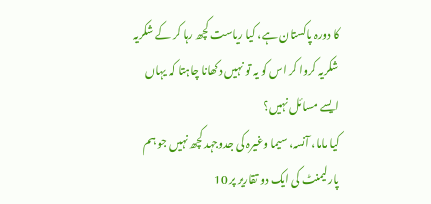کا دورہ پاکستان ہے، کیا ریاست کچھ رہا کر کے شکریہ شکریہ کروا کر اس کو یہ تو نہیں دکھانا چاہتا کہ یہاں ایسے مسائل نہیں؟
کیا ماما، آنسہ، سیما وغیرہ کی جدوجہد کچھ نہیں جو ہم پارلیمنٹ کی ایک دو تقاریر پر 10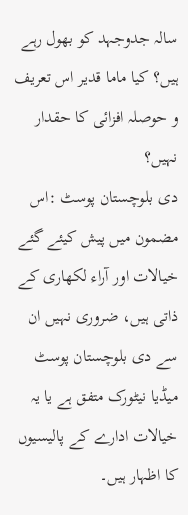سالہ جدوجہد کو بھول رہے ہیں؟ کیا ماما قدیر اس تعریف و حوصلہ افزائی کا حقدار نہیں؟
دی بلوچستان پوسٹ :اس مضمون میں پیش کیئے گئے خیالات اور آراء لکھاری کے ذاتی ہیں، ضروری نہیں ان سے دی بلوچستان پوسٹ میڈیا نیٹورک متفق ہے یا یہ خیالات ادارے کے پالیسیوں کا اظہار ہیں۔